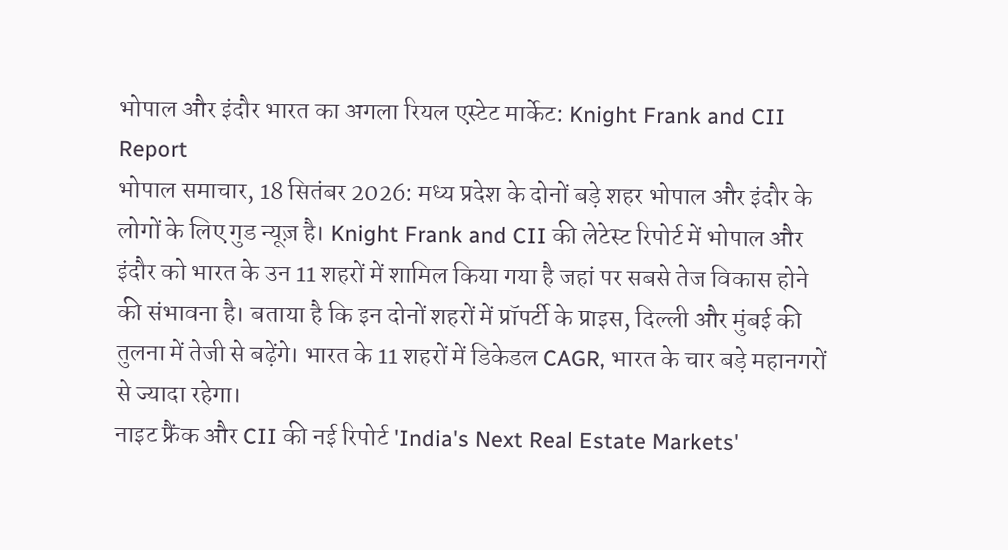भोपाल और इंदौर भारत का अगला रियल एस्टेट मार्केट: Knight Frank and CII Report
भोपाल समाचार, 18 सितंबर 2026: मध्य प्रदेश के दोनों बड़े शहर भोपाल और इंदौर के लोगों के लिए गुड न्यूज़ है। Knight Frank and CII की लेटेस्ट रिपोर्ट में भोपाल और इंदौर को भारत के उन 11 शहरों में शामिल किया गया है जहां पर सबसे तेज विकास होने की संभावना है। बताया है कि इन दोनों शहरों में प्रॉपर्टी के प्राइस, दिल्ली और मुंबई की तुलना में तेजी से बढ़ेंगे। भारत के 11 शहरों में डिकेडल CAGR, भारत के चार बड़े महानगरों से ज्यादा रहेगा।
नाइट फ्रैंक और CII की नई रिपोर्ट 'India's Next Real Estate Markets'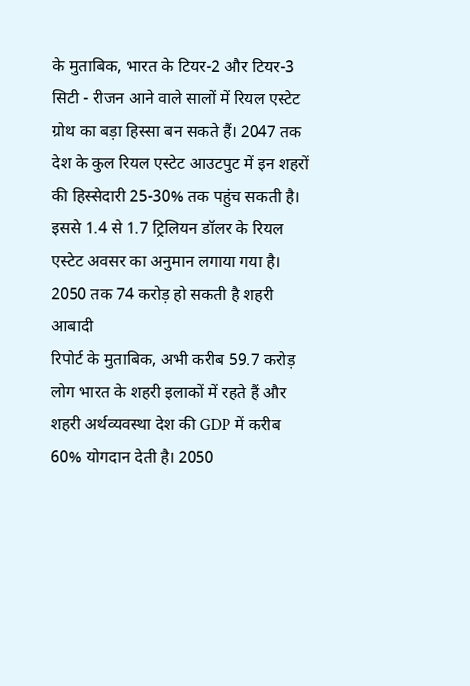के मुताबिक, भारत के टियर-2 और टियर-3 सिटी - रीजन आने वाले सालों में रियल एस्टेट ग्रोथ का बड़ा हिस्सा बन सकते हैं। 2047 तक देश के कुल रियल एस्टेट आउटपुट में इन शहरों की हिस्सेदारी 25-30% तक पहुंच सकती है। इससे 1.4 से 1.7 ट्रिलियन डॉलर के रियल एस्टेट अवसर का अनुमान लगाया गया है।
2050 तक 74 करोड़ हो सकती है शहरी आबादी
रिपोर्ट के मुताबिक, अभी करीब 59.7 करोड़ लोग भारत के शहरी इलाकों में रहते हैं और शहरी अर्थव्यवस्था देश की GDP में करीब 60% योगदान देती है। 2050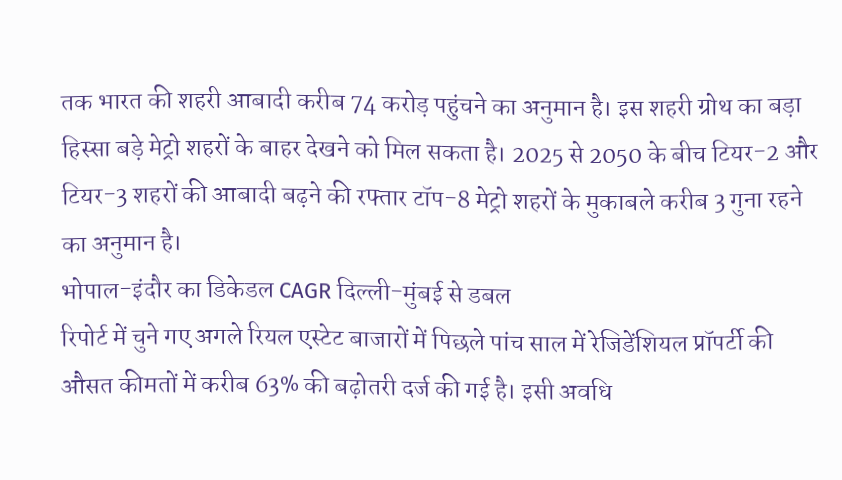तक भारत की शहरी आबादी करीब 74 करोड़ पहुंचने का अनुमान है। इस शहरी ग्रोथ का बड़ा हिस्सा बड़े मेट्रो शहरों के बाहर देखने को मिल सकता है। 2025 से 2050 के बीच टियर-2 और टियर-3 शहरों की आबादी बढ़ने की रफ्तार टॉप-8 मेट्रो शहरों के मुकाबले करीब 3 गुना रहने का अनुमान है।
भोपाल-इंदौर का डिकेडल CAGR दिल्ली-मुंबई से डबल
रिपोर्ट में चुने गए अगले रियल एस्टेट बाजारों में पिछले पांच साल में रेजिडेंशियल प्रॉपर्टी की औसत कीमतों में करीब 63% की बढ़ोतरी दर्ज की गई है। इसी अवधि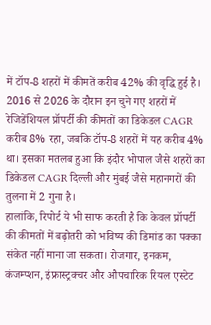में टॉप-8 शहरों में कीमतें करीब 42% की वृद्धि हुई है। 2016 से 2026 के दौरान इन चुने गए शहरों में रेजिडेंशियल प्रॉपर्टी की कीमतों का डिकेडल CAGR करीब 8% रहा, जबकि टॉप-8 शहरों में यह करीब 4% था। इसका मतलब हुआ कि इंदौर भोपाल जैसे शहरों का डिकेडल CAGR दिल्ली और मुंबई जैसे महानगरों की तुलना में 2 गुना है।
हालांकि, रिपोर्ट ये भी साफ करती है कि केवल प्रॉपर्टी की कीमतों में बढ़ोतरी को भविष्य की डिमांड का पक्का संकेत नहीं माना जा सकता। रोजगार, इनकम, कंजम्प्शन, इंफ्रास्ट्रक्चर और औपचारिक रियल एस्टेट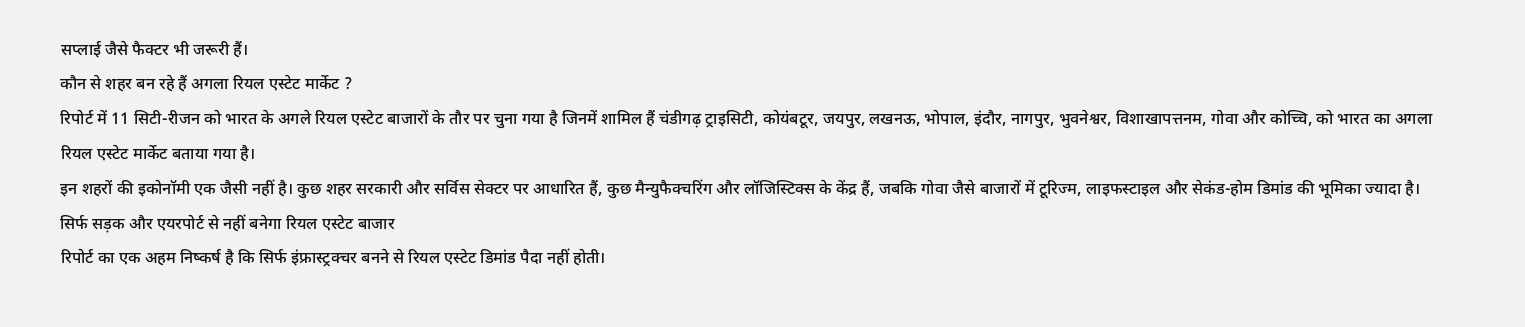सप्लाई जैसे फैक्टर भी जरूरी हैं।
कौन से शहर बन रहे हैं अगला रियल एस्टेट मार्केट ?
रिपोर्ट में 11 सिटी-रीजन को भारत के अगले रियल एस्टेट बाजारों के तौर पर चुना गया है जिनमें शामिल हैं चंडीगढ़ ट्राइसिटी, कोयंबटूर, जयपुर, लखनऊ, भोपाल, इंदौर, नागपुर, भुवनेश्वर, विशाखापत्तनम, गोवा और कोच्चि, को भारत का अगला रियल एस्टेट मार्केट बताया गया है।
इन शहरों की इकोनॉमी एक जैसी नहीं है। कुछ शहर सरकारी और सर्विस सेक्टर पर आधारित हैं, कुछ मैन्युफैक्चरिंग और लॉजिस्टिक्स के केंद्र हैं, जबकि गोवा जैसे बाजारों में टूरिज्म, लाइफस्टाइल और सेकंड-होम डिमांड की भूमिका ज्यादा है।
सिर्फ सड़क और एयरपोर्ट से नहीं बनेगा रियल एस्टेट बाजार
रिपोर्ट का एक अहम निष्कर्ष है कि सिर्फ इंफ्रास्ट्रक्चर बनने से रियल एस्टेट डिमांड पैदा नहीं होती।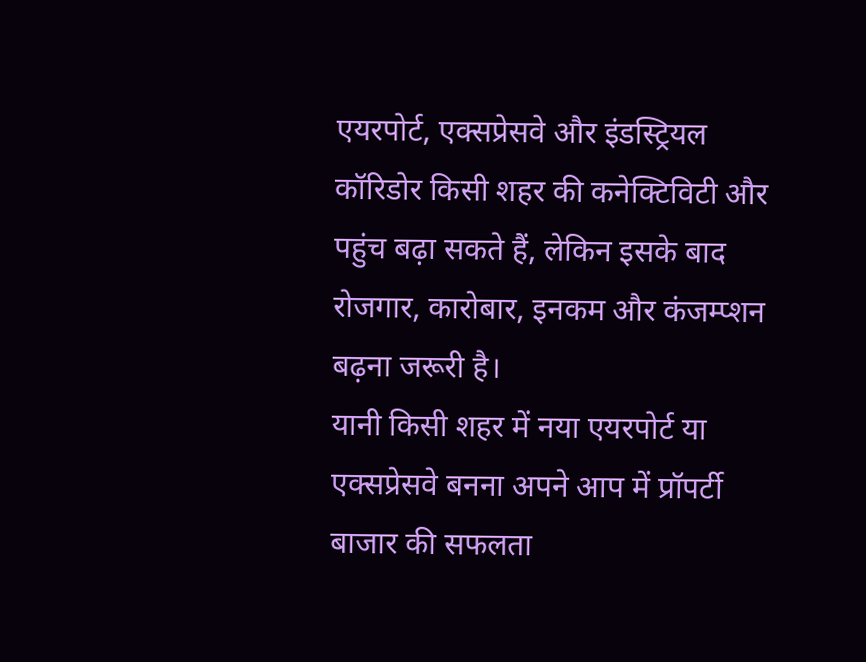एयरपोर्ट, एक्सप्रेसवे और इंडस्ट्रियल कॉरिडोर किसी शहर की कनेक्टिविटी और पहुंच बढ़ा सकते हैं, लेकिन इसके बाद रोजगार, कारोबार, इनकम और कंजम्प्शन बढ़ना जरूरी है।
यानी किसी शहर में नया एयरपोर्ट या एक्सप्रेसवे बनना अपने आप में प्रॉपर्टी बाजार की सफलता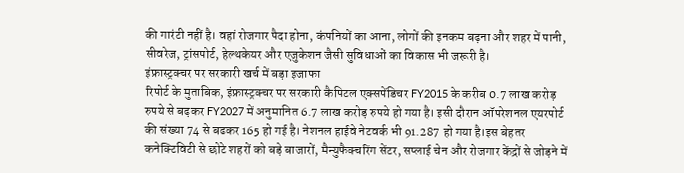की गारंटी नहीं है। वहां रोजगार पैदा होना, कंपनियों का आना, लोगों की इनकम बढ़ना और शहर में पानी, सीवरेज, ट्रांसपोर्ट, हेल्थकेयर और एजुकेशन जैसी सुविधाओं का विकास भी जरूरी है।
इंफ्रास्ट्रक्चर पर सरकारी खर्च में बड़ा इजाफा
रिपोर्ट के मुताबिक, इंफ्रास्ट्रक्चर पर सरकारी कैपिटल एक्सपेंडिचर FY2015 के करीब 0.7 लाख करोड़ रुपये से बढ़कर FY2027 में अनुमानित 6.7 लाख करोड़ रुपये हो गया है। इसी दौरान ऑपरेशनल एयरपोर्ट की संख्या 74 से बढकर 165 हो गई है। नेशनल हाईवे नेटवर्क भी 91.287 हो गया है।इस बेहतर कनेक्टिविटी से छोटे शहरों को बड़े बाजारों, मैन्युफैक्चरिंग सेंटर, सप्लाई चेन और रोजगार केंद्रों से जोड़ने में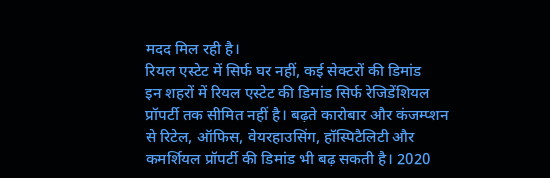मदद मिल रही है।
रियल एस्टेट में सिर्फ घर नहीं, कई सेक्टरों की डिमांड
इन शहरों में रियल एस्टेट की डिमांड सिर्फ रेजिडेंशियल प्रॉपर्टी तक सीमित नहीं है। बढ़ते कारोबार और कंजम्प्शन से रिटेल, ऑफिस, वेयरहाउसिंग, हॉस्पिटैलिटी और कमर्शियल प्रॉपर्टी की डिमांड भी बढ़ सकती है। 2020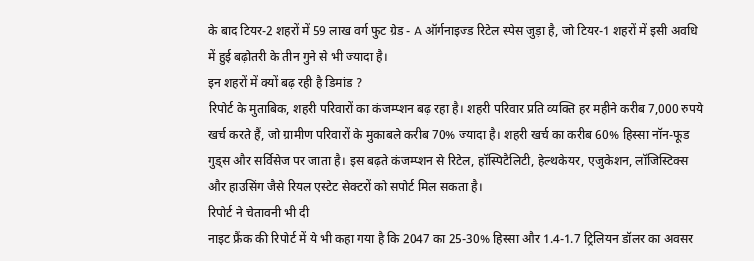के बाद टियर-2 शहरों में 59 लाख वर्ग फुट ग्रेड - A ऑर्गनाइज्ड रिटेल स्पेस जुड़ा है, जो टियर-1 शहरों में इसी अवधि में हुई बढ़ोतरी के तीन गुने से भी ज्यादा है।
इन शहरों में क्यों बढ़ रही है डिमांड ?
रिपोर्ट के मुताबिक, शहरी परिवारों का कंजम्प्शन बढ़ रहा है। शहरी परिवार प्रति व्यक्ति हर महीने करीब 7,000 रुपये खर्च करते हैं, जो ग्रामीण परिवारों के मुकाबले करीब 70% ज्यादा है। शहरी खर्च का करीब 60% हिस्सा नॉन-फूड गुड्स और सर्विसेज पर जाता है। इस बढ़ते कंजम्प्शन से रिटेल, हॉस्पिटैलिटी, हेल्थकेयर, एजुकेशन, लॉजिस्टिक्स और हाउसिंग जैसे रियल एस्टेट सेक्टरों को सपोर्ट मिल सकता है।
रिपोर्ट ने चेतावनी भी दी
नाइट फ्रैंक की रिपोर्ट में ये भी कहा गया है कि 2047 का 25-30% हिस्सा और 1.4-1.7 ट्रिलियन डॉलर का अवसर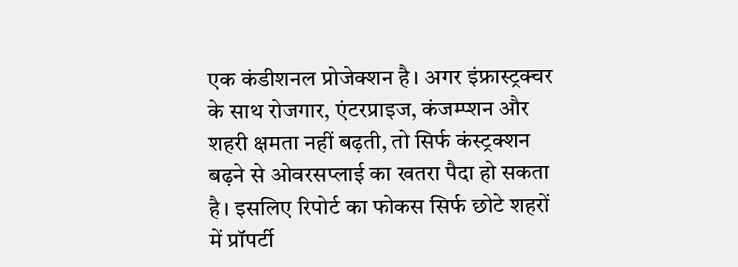एक कंडीशनल प्रोजेक्शन है। अगर इंफ्रास्ट्रक्चर के साथ रोजगार, एंटरप्राइज, कंजम्प्शन और शहरी क्षमता नहीं बढ़ती, तो सिर्फ कंस्ट्रक्शन बढ़ने से ओवरसप्लाई का खतरा पैदा हो सकता है। इसलिए रिपोर्ट का फोकस सिर्फ छोटे शहरों में प्रॉपर्टी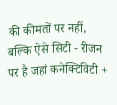की कीमतों पर नहीं, बल्कि ऐसे सिटी - रीजन पर है जहां कनेक्टिविटी +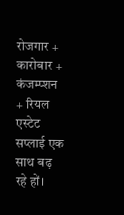रोजगार + कारोबार + कंजम्प्शन + रियल एस्टेट सप्लाई एक साथ बढ़ रहे हों।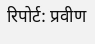रिपोर्ट: प्रवीण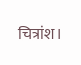चित्रांश।